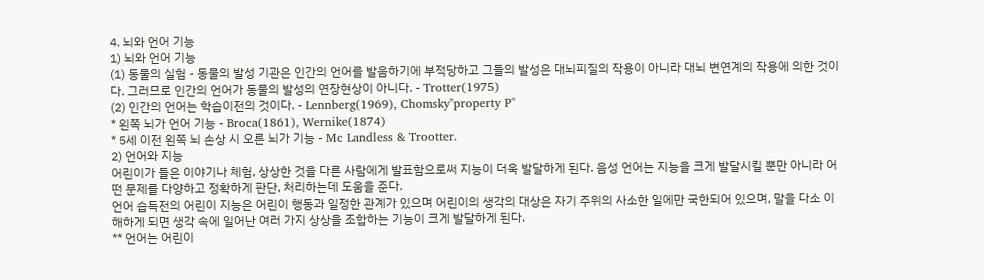4. 뇌와 언어 기능
1) 뇌와 언어 기능
(1) 동물의 실험 - 동물의 발성 기관은 인간의 언어를 발음하기에 부적당하고 그들의 발성은 대뇌피질의 작용이 아니라 대뇌 변연계의 작용에 의한 것이다. 그러므로 인간의 언어가 동물의 발성의 연장현상이 아니다. - Trotter(1975)
(2) 인간의 언어는 학습이전의 것이다. - Lennberg(1969), Chomsky"property P"
* 왼쪽 뇌가 언어 기능 - Broca(1861), Wernike(1874)
* 5세 이전 왼쪽 뇌 손상 시 오른 뇌가 기능 - Mc Landless & Trootter.
2) 언어와 지능
어린이가 들은 이야기나 체험, 상상한 것을 다른 사람에게 발표함으로써 지능이 더욱 발달하게 된다. 음성 언어는 지능을 크게 발달시킬 뿐만 아니라 어떤 문제를 다양하고 정확하게 판단, 처리하는데 도움을 준다.
언어 습득전의 어린이 지능은 어린이 행동과 일정한 관계가 있으며 어린이의 생각의 대상은 자기 주위의 사소한 일에만 국한되어 있으며, 말을 다소 이해하게 되면 생각 속에 일어난 여러 가지 상상을 조합하는 기능이 크게 발달하게 된다.
** 언어는 어린이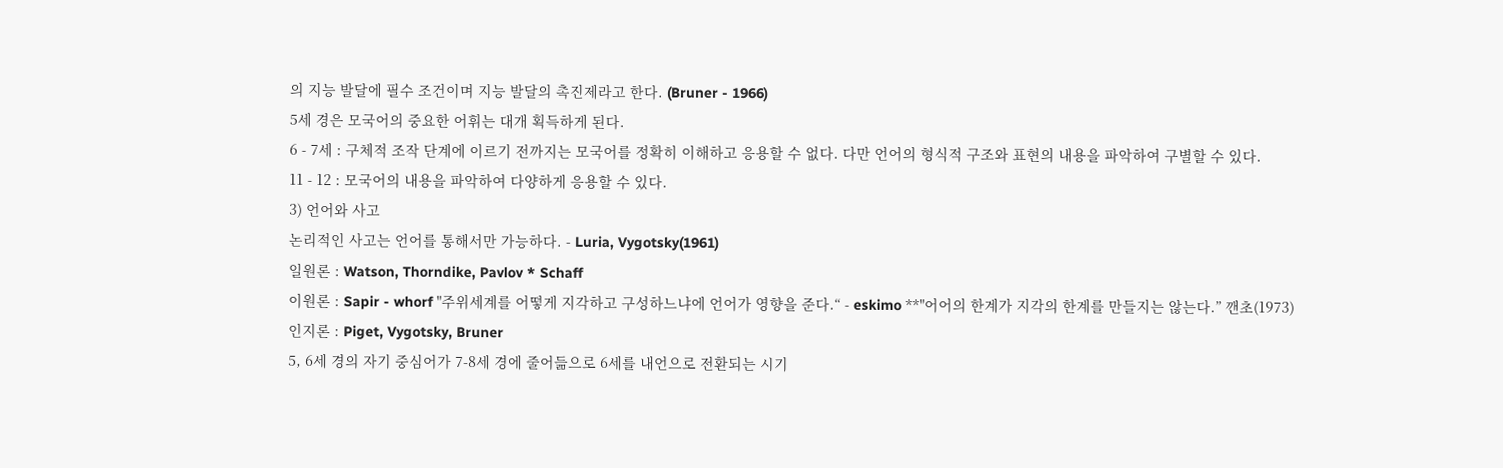의 지능 발달에 필수 조건이며 지능 발달의 촉진제라고 한다. (Bruner - 1966)
5세 경은 모국어의 중요한 어휘는 대개 획득하게 된다.
6 - 7세 : 구체적 조작 단계에 이르기 전까지는 모국어를 정확히 이해하고 응용할 수 없다. 다만 언어의 형식적 구조와 표현의 내용을 파악하여 구별할 수 있다.
11 - 12 : 모국어의 내용을 파악하여 다양하게 응용할 수 있다.
3) 언어와 사고
논리적인 사고는 언어를 통해서만 가능하다. - Luria, Vygotsky(1961)
일원론 : Watson, Thorndike, Pavlov * Schaff
이원론 : Sapir - whorf "주위세계를 어떻게 지각하고 구성하느냐에 언어가 영향을 준다.“ - eskimo **"어어의 한계가 지각의 한계를 만들지는 않는다.” 깬초(1973)
인지론 : Piget, Vygotsky, Bruner
5, 6세 경의 자기 중심어가 7-8세 경에 줄어듦으로 6세를 내언으로 전환되는 시기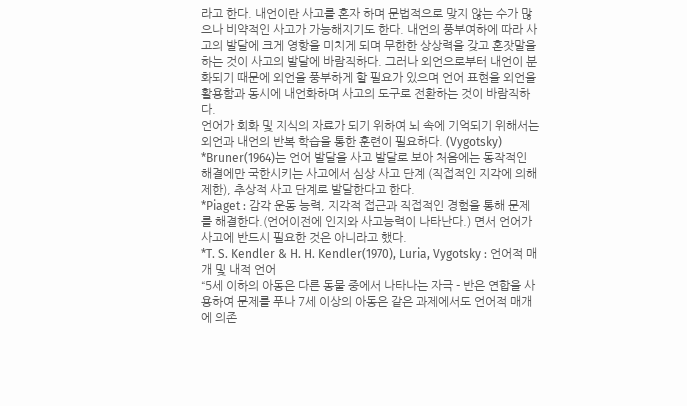라고 한다. 내언이란 사고를 혼자 하며 문법적으로 맞지 않는 수가 많으나 비약적인 사고가 가능해지기도 한다. 내언의 풍부여하에 따라 사고의 발달에 크게 영항을 미치게 되며 무한한 상상력을 갖고 혼잣말을 하는 것이 사고의 발달에 바람직하다. 그러나 외언으로부터 내언이 분화되기 때문에 외언을 풍부하게 할 필요가 있으며 언어 표현을 외언을 활용함과 동시에 내언화하며 사고의 도구로 전환하는 것이 바람직하다.
언어가 회화 및 지식의 자료가 되기 위하여 뇌 속에 기억되기 위해서는 외언과 내언의 반복 학습을 통한 훈련이 필요하다. (Vygotsky)
*Bruner(1964)는 언어 발달을 사고 발달로 보아 처음에는 동작적인 해결에만 국한시키는 사고에서 심상 사고 단계 (직접적인 지각에 의해 제한), 추상적 사고 단계로 발달한다고 한다.
*Piaget : 감각 운동 능력, 지각적 접근과 직접적인 경험을 통해 문제를 해결한다.(언어이전에 인지와 사고능력이 나타난다.) 면서 언어가 사고에 반드시 필요한 것은 아니라고 했다.
*T. S. Kendler & H. H. Kendler(1970), Luria, Vygotsky : 언어적 매개 및 내적 언어
“5세 이하의 아동은 다른 동물 중에서 나타나는 자극 - 반은 연합을 사용하여 문제를 푸나 7세 이상의 아동은 같은 과제에서도 언어적 매개에 의존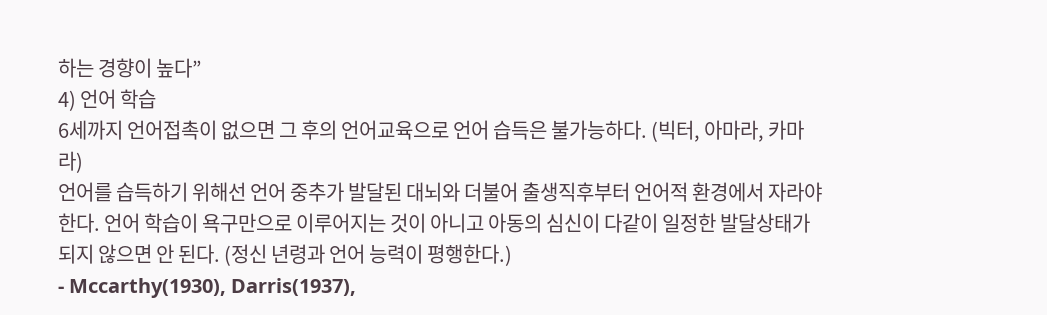하는 경향이 높다”
4) 언어 학습
6세까지 언어접촉이 없으면 그 후의 언어교육으로 언어 습득은 불가능하다. (빅터, 아마라, 카마라)
언어를 습득하기 위해선 언어 중추가 발달된 대뇌와 더불어 출생직후부터 언어적 환경에서 자라야 한다. 언어 학습이 욕구만으로 이루어지는 것이 아니고 아동의 심신이 다같이 일정한 발달상태가 되지 않으면 안 된다. (정신 년령과 언어 능력이 평행한다.)
- Mccarthy(1930), Darris(1937),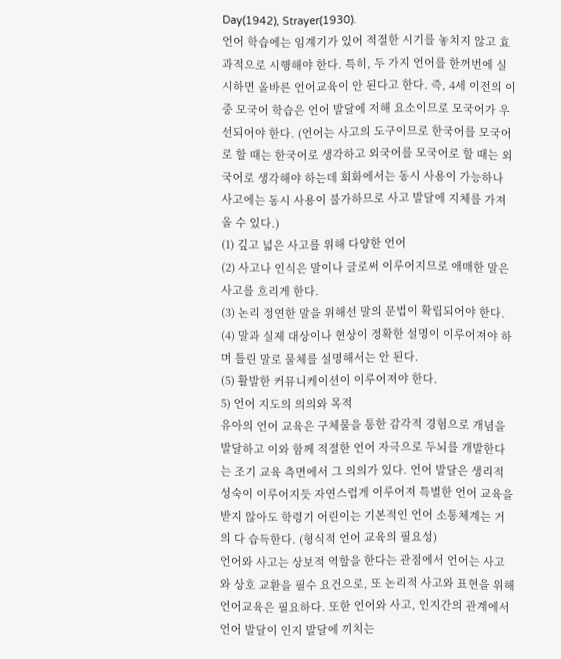Day(1942), Strayer(1930).
언어 학습에는 임계기가 있어 적절한 시기를 놓치지 않고 효과적으로 시행해야 한다. 특히, 두 가지 언어를 한꺼번에 실시하면 올바른 언어교육이 안 된다고 한다. 즉, 4세 이전의 이중 모국어 학습은 언어 발달에 저해 요소이므로 모국어가 우선되어야 한다. (언어는 사고의 도구이므로 한국어를 모국어로 할 때는 한국어로 생각하고 외국어를 모국어로 할 때는 외국어로 생각해야 하는데 회화에서는 동시 사용이 가능하나 사고에는 동시 사용이 불가하므로 사고 발달에 지체를 가져올 수 있다.)
(1) 깊고 넓은 사고를 위해 다양한 언어
(2) 사고나 인식은 말이나 글로써 이루어지므로 애매한 말은 사고를 흐리게 한다.
(3) 논리 정연한 말을 위해선 말의 문법이 확립되어야 한다.
(4) 말과 실제 대상이나 현상이 정확한 설명이 이루어져야 하며 틀린 말로 물체를 설명해서는 안 된다.
(5) 활발한 커뮤니케이션이 이루어져야 한다.
5) 언어 지도의 의의와 목적
유아의 언어 교육은 구체물을 통한 감각적 경험으로 개념을 발달하고 이와 함께 적절한 언어 자극으로 두뇌를 개발한다는 조기 교육 측면에서 그 의의가 있다. 언어 발달은 생리적 성숙이 이루어지듯 자연스럽게 이루어져 특별한 언어 교육을 받지 않아도 학령기 어린이는 기본적인 언어 소통체계는 거의 다 습득한다. (형식적 언어 교육의 필요성)
언어와 사고는 상보적 역할을 한다는 관점에서 언어는 사고와 상호 교환을 필수 요건으로, 또 논리적 사고와 표현을 위해 언어교육은 필요하다. 또한 언어와 사고, 인지간의 관계에서 언어 발달이 인지 발달에 끼치는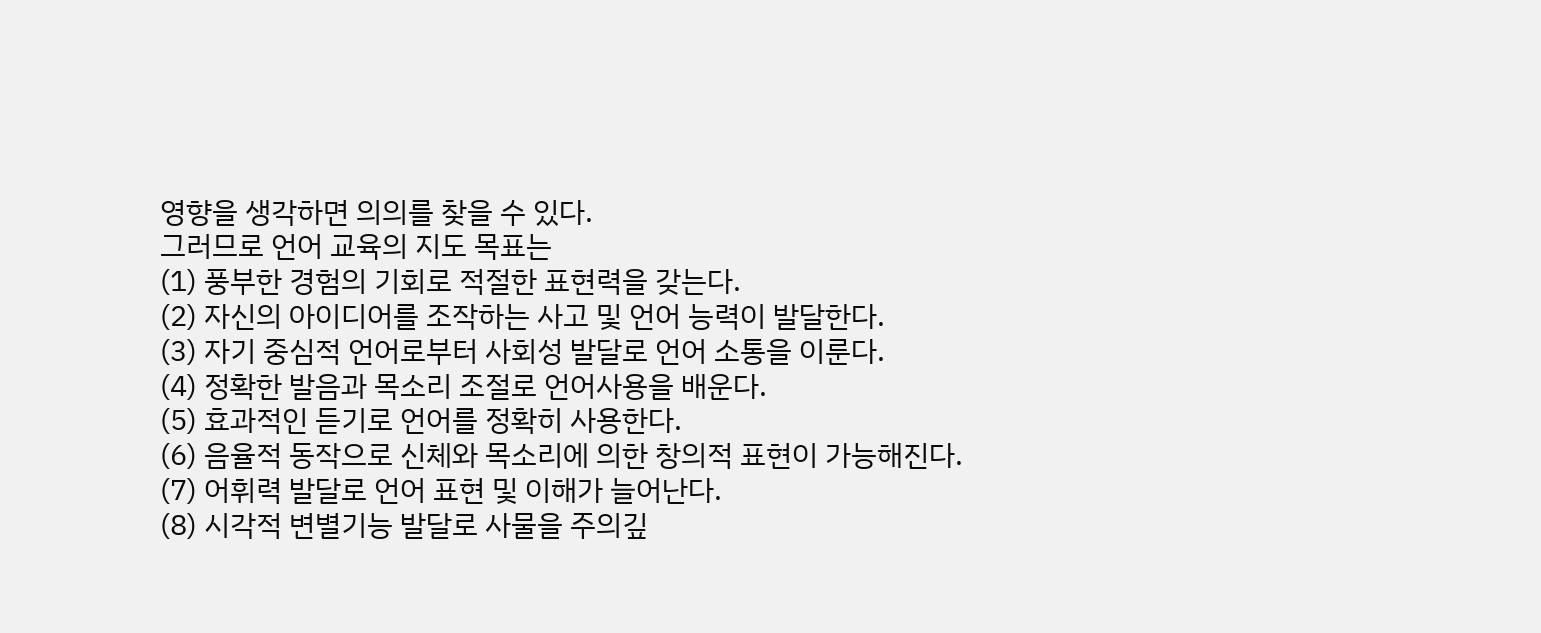영향을 생각하면 의의를 찾을 수 있다.
그러므로 언어 교육의 지도 목표는
(1) 풍부한 경험의 기회로 적절한 표현력을 갖는다.
(2) 자신의 아이디어를 조작하는 사고 및 언어 능력이 발달한다.
(3) 자기 중심적 언어로부터 사회성 발달로 언어 소통을 이룬다.
(4) 정확한 발음과 목소리 조절로 언어사용을 배운다.
(5) 효과적인 듣기로 언어를 정확히 사용한다.
(6) 음율적 동작으로 신체와 목소리에 의한 창의적 표현이 가능해진다.
(7) 어휘력 발달로 언어 표현 및 이해가 늘어난다.
(8) 시각적 변별기능 발달로 사물을 주의깊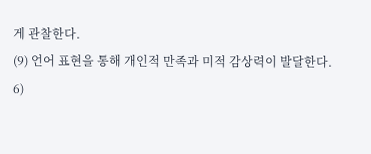게 관찰한다.
(9) 언어 표현을 통해 개인적 만족과 미적 감상력이 발달한다.
6)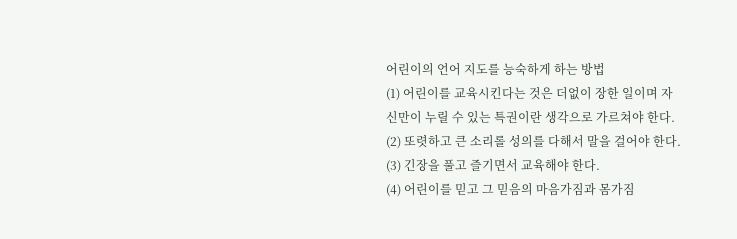어린이의 언어 지도를 능숙하게 하는 방법
(1) 어린이를 교육시킨다는 것은 더없이 장한 일이며 자신만이 누릴 수 있는 특권이란 생각으로 가르쳐야 한다.
(2) 또렷하고 큰 소리롤 성의를 다해서 말을 걸어야 한다.
(3) 긴장을 풀고 즐기면서 교육해야 한다.
(4) 어린이를 믿고 그 믿음의 마음가짐과 몸가짐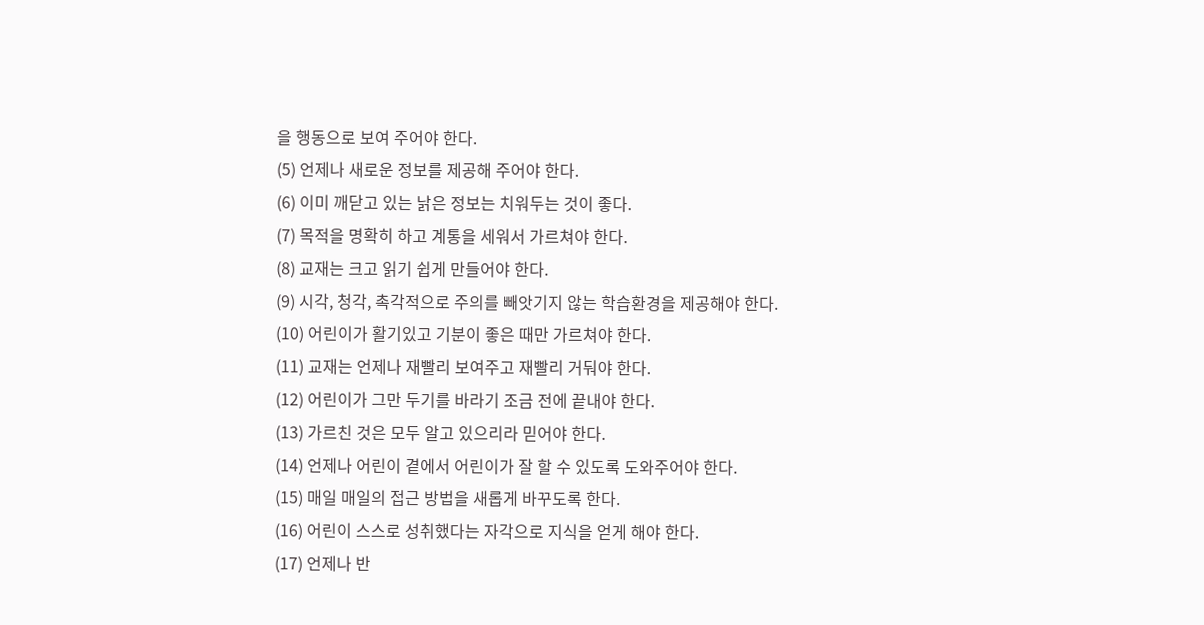을 행동으로 보여 주어야 한다.
(5) 언제나 새로운 정보를 제공해 주어야 한다.
(6) 이미 깨닫고 있는 낡은 정보는 치워두는 것이 좋다.
(7) 목적을 명확히 하고 계통을 세워서 가르쳐야 한다.
(8) 교재는 크고 읽기 쉽게 만들어야 한다.
(9) 시각, 청각, 촉각적으로 주의를 빼앗기지 않는 학습환경을 제공해야 한다.
(10) 어린이가 활기있고 기분이 좋은 때만 가르쳐야 한다.
(11) 교재는 언제나 재빨리 보여주고 재빨리 거둬야 한다.
(12) 어린이가 그만 두기를 바라기 조금 전에 끝내야 한다.
(13) 가르친 것은 모두 알고 있으리라 믿어야 한다.
(14) 언제나 어린이 곁에서 어린이가 잘 할 수 있도록 도와주어야 한다.
(15) 매일 매일의 접근 방법을 새롭게 바꾸도록 한다.
(16) 어린이 스스로 성취했다는 자각으로 지식을 얻게 해야 한다.
(17) 언제나 반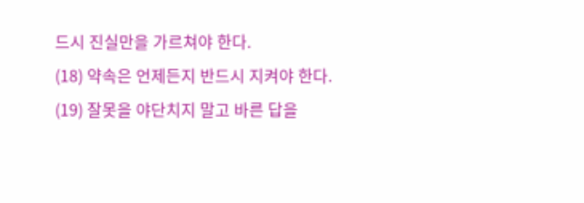드시 진실만을 가르쳐야 한다.
(18) 약속은 언제든지 반드시 지켜야 한다.
(19) 잘못을 야단치지 말고 바른 답을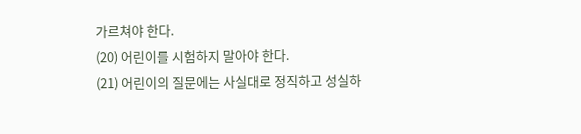가르쳐야 한다.
(20) 어린이를 시험하지 말아야 한다.
(21) 어린이의 질문에는 사실대로 정직하고 성실하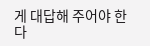게 대답해 주어야 한다